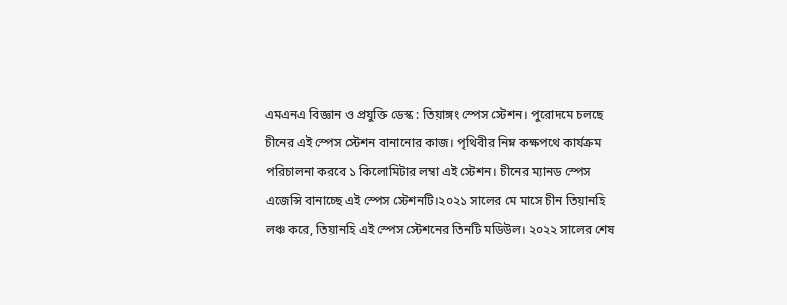এমএনএ বিজ্ঞান ও প্রযুক্তি ডেস্ক : তিয়াঙ্গং স্পেস স্টেশন। পুরোদমে চলছে চীনের এই স্পেস স্টেশন বানানোর কাজ। পৃথিবীর নিম্ন কক্ষপথে কার্যক্রম পরিচালনা করবে ১ কিলোমিটার লম্বা এই স্টেশন। চীনের ম্যানড স্পেস এজেন্সি বানাচ্ছে এই স্পেস স্টেশনটি।২০২১ সালের মে মাসে চীন তিয়ানহি লঞ্চ করে, তিয়ানহি এই স্পেস স্টেশনের তিনটি মডিউল। ২০২২ সালের শেষ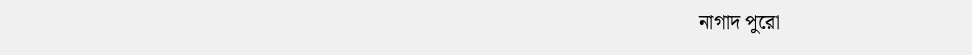নাগাদ পুরো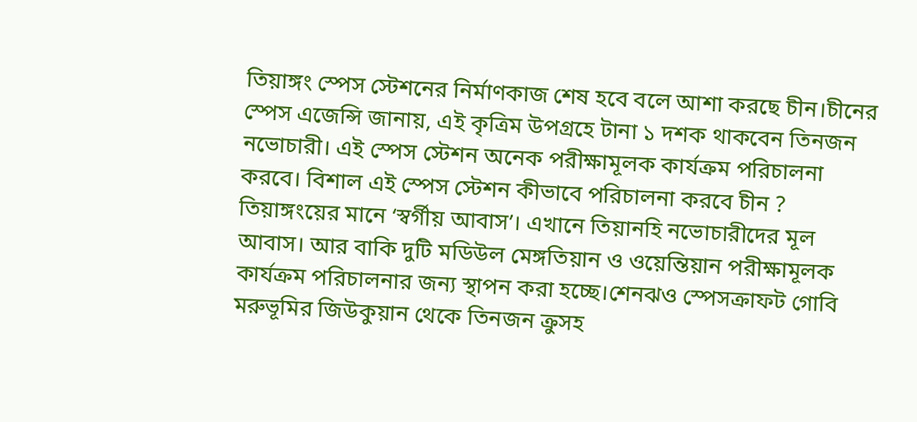তিয়াঙ্গং স্পেস স্টেশনের নির্মাণকাজ শেষ হবে বলে আশা করছে চীন।চীনের স্পেস এজেন্সি জানায়, এই কৃত্রিম উপগ্রহে টানা ১ দশক থাকবেন তিনজন নভোচারী। এই স্পেস স্টেশন অনেক পরীক্ষামূলক কার্যক্রম পরিচালনা করবে। বিশাল এই স্পেস স্টেশন কীভাবে পরিচালনা করবে চীন ?
তিয়াঙ্গংয়ের মানে ‘স্বর্গীয় আবাস’। এখানে তিয়ানহি নভোচারীদের মূল আবাস। আর বাকি দুটি মডিউল মেঙ্গতিয়ান ও ওয়েন্তিয়ান পরীক্ষামূলক কার্যক্রম পরিচালনার জন্য স্থাপন করা হচ্ছে।শেনঝও স্পেসক্রাফট গোবি মরুভূমির জিউকুয়ান থেকে তিনজন ক্রুসহ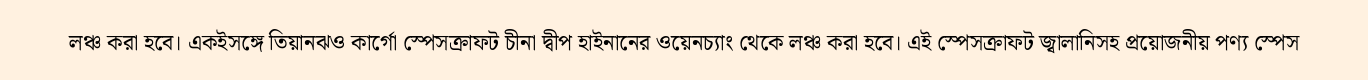লঞ্চ করা হবে। একইসঙ্গে তিয়ানঝও কার্গো স্পেসক্রাফট চীনা দ্বীপ হাইনানের ওয়েনচ্যাং থেকে লঞ্চ করা হবে। এই স্পেসক্রাফট জ্বালানিসহ প্রয়োজনীয় পণ্য স্পেস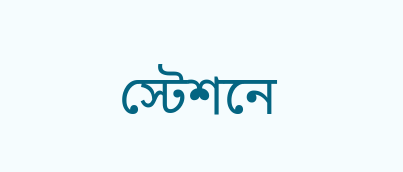স্টেশনে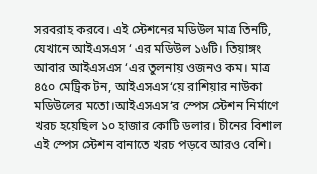সরবরাহ করবে। এই স্টেশনের মডিউল মাত্র তিনটি, যেখানে আইএসএস ‘ এর মডিউল ১৬টি। তিয়াঙ্গং আবার আইএসএস ‘এর তুলনায় ওজনও কম। মাত্র ৪৫০ মেট্রিক টন, আইএসএস‘য়ে রাশিয়ার নাউকা মডিউলের মতো।আইএসএস‘র স্পেস স্টেশন নির্মাণে খরচ হয়েছিল ১০ হাজার কোটি ডলার। চীনের বিশাল এই স্পেস স্টেশন বানাতে খরচ পড়বে আরও বেশি।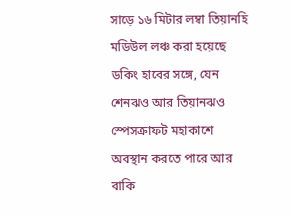সাড়ে ১৬ মিটার লম্বা তিয়ানহি মডিউল লঞ্চ করা হয়েছে ডকিং হাবের সঙ্গে, যেন শেনঝও আর তিয়ানঝও স্পেসক্রাফট মহাকাশে অবস্থান করতে পারে আর বাকি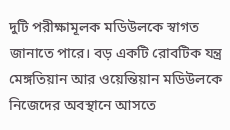দুটি পরীক্ষামূলক মডিউলকে স্বাগত জানাতে পারে। বড় একটি রোবটিক যন্ত্র মেঙ্গতিয়ান আর ওয়েন্তিয়ান মডিউলকে নিজেদের অবস্থানে আসতে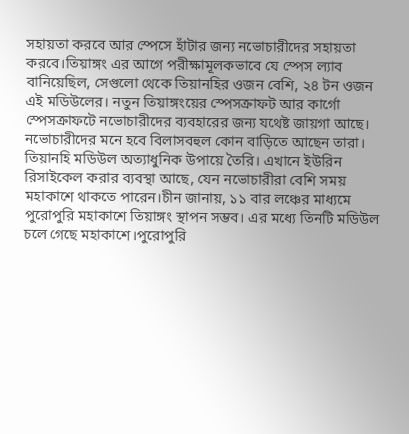সহায়তা করবে আর স্পেসে হাঁটার জন্য নভোচারীদের সহায়তা করবে।তিয়াঙ্গং এর আগে পরীক্ষামূলকভাবে যে স্পেস ল্যাব বানিয়েছিল, সেগুলো থেকে তিয়ানহির ওজন বেশি, ২৪ টন ওজন এই মডিউলের। নতুন তিয়াঙ্গংয়ের স্পেসক্রাফট আর কার্গো স্পেসক্রাফটে নভোচারীদের ব্যবহারের জন্য যথেষ্ট জায়গা আছে। নভোচারীদের মনে হবে বিলাসবহুল কোন বাড়িতে আছেন তারা।
তিয়ানহি মডিউল অত্যাধুনিক উপায়ে তৈরি। এখানে ইউরিন রিসাইকেল করার ব্যবস্থা আছে, যেন নভোচারীরা বেশি সময় মহাকাশে থাকতে পারেন।চীন জানায়, ১১ বার লঞ্চের মাধ্যমে পুরোপুরি মহাকাশে তিয়াঙ্গং স্থাপন সম্ভব। এর মধ্যে তিনটি মডিউল চলে গেছে মহাকাশে।পুরোপুরি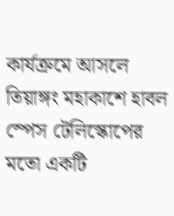কার্যক্রমে আসলে তিয়াঙ্গং মহাকাশে হাবল স্পেস টেলিস্কোপের মতো একটি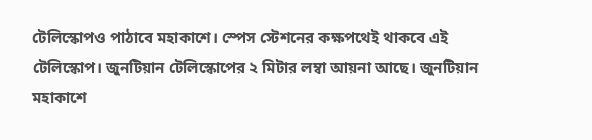টেলিস্কোপও পাঠাবে মহাকাশে। স্পেস স্টেশনের কক্ষপথেই থাকবে এই টেলিস্কোপ। জুনটিয়ান টেলিস্কোপের ২ মিটার লম্বা আয়না আছে। জুনটিয়ান মহাকাশে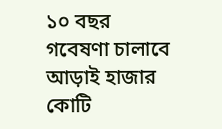১০ বছর গবেষণা চালাবে আড়াই হাজার কোটি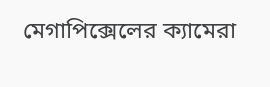মেগাপিক্সেলের ক্যামেরা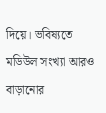দিয়ে। ভবিষ্যতে মডিউল সংখ্যা আরও বাড়ানোর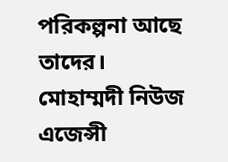পরিকল্পনা আছে তাদের।
মোহাম্মদী নিউজ এজেন্সী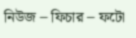নিউজ – ফিচার – ফটো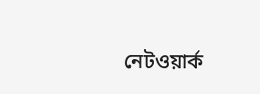নেটওয়ার্ক